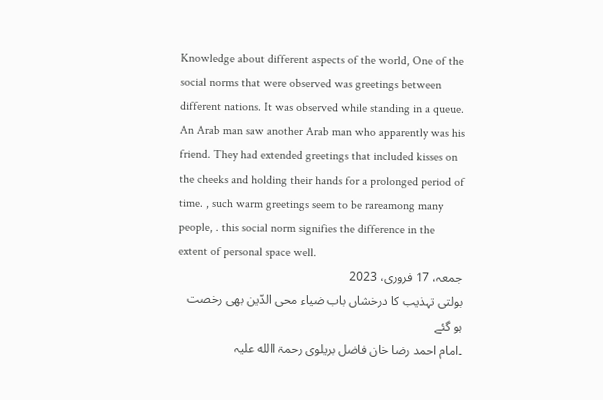Knowledge about different aspects of the world, One of the social norms that were observed was greetings between different nations. It was observed while standing in a queue. An Arab man saw another Arab man who apparently was his friend. They had extended greetings that included kisses on the cheeks and holding their hands for a prolonged period of time. , such warm greetings seem to be rareamong many people, . this social norm signifies the difference in the extent of personal space well.
جمعہ، 17 فروری، 2023
بولتی تہذیب کا درخشاں باب ضیاء محی الدّین بھی رخصت ہو گئے
۔امام احمد رضا خان فاضل بریلوی رحمۃ االله علیہ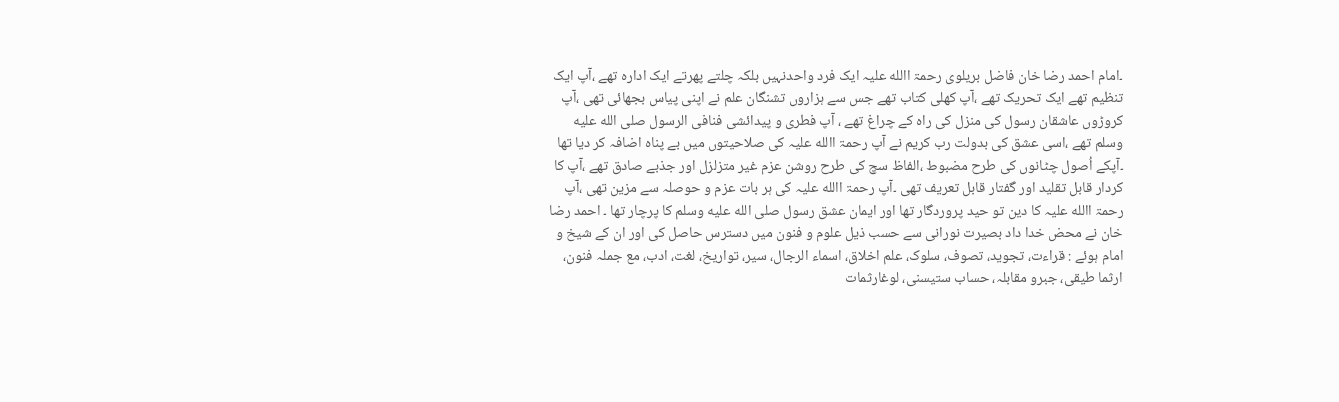۔امام احمد رضا خان فاضل بریلوی رحمۃ االله علیہ ایک فرد واحدنہیں بلکہ چلتے پھرتے ایک ادارہ تھے ،آپ ایک تنظیم تھے ایک تحریک تھے ،آپ کھلی کتاب تھے جس سے ہزاروں تشنگان علم نے اپنی پیاس بجھائی تھی ،آپ کروڑوں عاشقان رسول کی منزل کی راہ کے چراغ تھے ، آپ فطری و پیدائشی فنافی الرسول صلى الله عليه وسلم تھے ،اسی عشق کی بدولت رب کریم نے آپ رحمۃ االله علیہ کی صلاحیتوں میں بے پناہ اضافہ کر دیا تھا ۔آپکے اُصول چٹانوں کی طرح مضبوط ،الفاظ سچ کی طرح روشن عزم غیر متزلزل اور جذبے صادق تھے ،آپ کا کردار قابل تقلید اور گفتار قابل تعریف تھی ۔آپ رحمۃ االله علیہ کی ہر بات عزم و حوصلہ سے مزین تھی ،آپ رحمۃ االله علیہ کا دین تو حید پروردگار تھا اور ایمان عشق رسول صلى الله عليه وسلم کا پرچار تھا ۔ احمد رضا خان نے محض خدا داد بصیرت نورانی سے حسب ذیل علوم و فنون میں دسترس حاصل کی اور ان کے شیخ و امام ہوئے : قراءت، تجوید، تصوف، سلوک، علم اخلاق، اسماء الرجال، سیر، تواریخ، لغت، ادب، مع جملہ فنون، ارثما طیقی، جبرو مقابلہ، حساب ستیسنی، لوغارثمات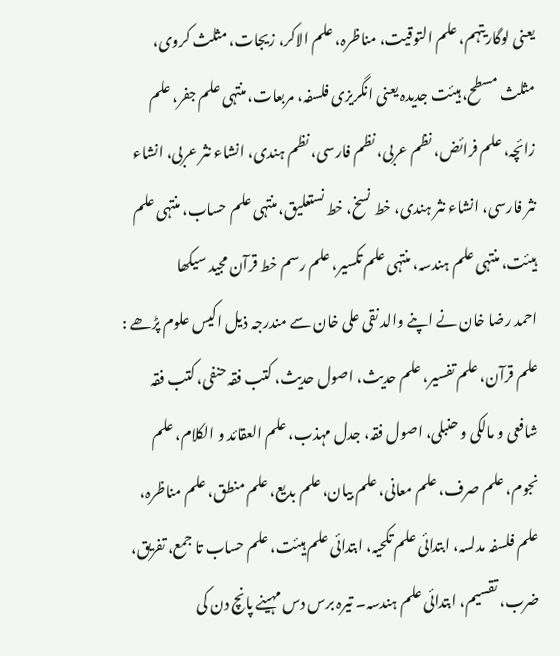یعنی لوگاریتہم، علم التوقیت، مناظرہ، علم الاکر، زیجات، مثلث کروی، مثلث مسطح، ہیئت جدیدہ یعنی انگریزی فلسفہ، مربعات، منتہی علم جفر، علم زائچہ، علم فرائض، نظم عربی، نظم فارسی، نظم ہندی، انشاء نثر عربی، انشاء نثر فارسی، انشاء نثر ہندی، خط نسخ، خط نستعلیق، منتہی علم حساب، منتہی علم ہیئت، منتہی علم ہندسہ، منتہی علم تکسیر، علم رسم خط قرآن مجید سیکھا
احمد رضا خان نے اپنے والد نقی علی خان سے مندرجہ ذیل اکیس علوم پڑھے : علم قرآن، علم تفسیر، علم حدیث، اصول حدیث، کتب فقہ حنفی، کتب فقہ شافعی و مالکی و حنبلی، اصول فقہ، جدل مہذب، علم العقائد و الکلام، علم نجوم، علم صرف، علم معانی، علم بیان، علم بدیع، علم منطق، علم مناظرہ، علم فلسفہ مدلسہ، ابتدائی علم تکحیہ، ابتدائی علم ہیئت، علم حساب تا جمع، تفریق، ضرب، تقسیم، ابتدائی علم ہندسہ۔ تیرہ برس دس مہینے پانچ دن کی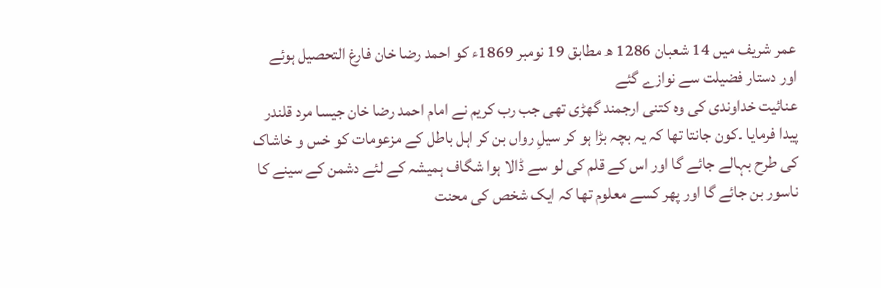عمر شریف میں 14 شعبان 1286 ھ مطابق 19 نومبر 1869ء کو احمد رضا خان فارغ التحصیل ہوئے اور دستار فضیلت سے نوازے گئے
عنائیت خداوندی کی وہ کتنی ارجمند گھڑی تھی جب رب کریم نے امام احمد رضا خان جیسا مرد قلندر پیدا فرمایا ۔کون جانتا تھا کہ یہ بچہ بڑا ہو کر سیلِ رواں بن کر اہل باطل کے مزعومات کو خس و خاشاک کی طرح بہالے جائے گا اور اس کے قلم کی لو سے ڈالا ہوا شگاف ہمیشہ کے لئے دشمن کے سینے کا ناسور بن جائے گا اور پھر کسے معلوم تھا کہ ایک شخص کی محنت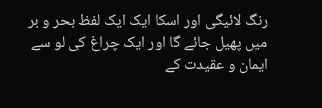رنگ لائیگی اور اسکا ایک ایک لفظ بحر و بر میں پھیل جائے گا اور ایک چراغ کی لو سے ایمان و عقیدت کے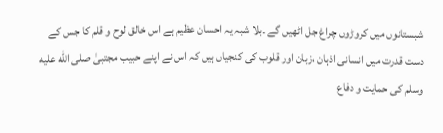شبستانوں میں کروڑوں چراغ جل اٹھیں گے ۔بلا شبہ یہ احسان عظیم ہے اس خالق لوح و قلم کا جس کے دست قدرت میں انسانی اذہان ،زبان اور قلوب کی کنجیاں ہیں کہ اس نے اپنے حبیب مجتبیٰ صلى الله عليه وسلم کی حمایت و دفاع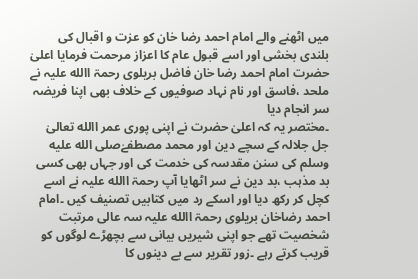میں اٹھنے والے امام احمد رضا خان کو عزت و اقبال کی بلندی بخشی اور اسے قبول عام کا اعزاز مرحمت فرمایا اعلیٰ حضرت امام احمد رضا خان فاضل بریلوی رحمۃ االله علیہ نے ملحد ،فاسق اور نام نہاد صوفیوں کے خلاف بھی اپنا فریضہ سر انجام دیا
۔مختصر یہ کہ اعلیٰ حضرت نے اپنی پوری عمر االله تعالیٰ جل جلالہ کے سچے دین اور محمد مصطفےٰصلى الله عليه وسلم کی سنن مقدسہ کی خدمت کی اور جہاں بھی کسی بد مذہب ،بد دین نے سر اٹھایا آپ رحمۃ االله علیہ نے اسے کچل کر رکھ دیا اور اسکے رد میں کتابیں تصنیف کیں ۔امام احمد رضاخان بریلوی رحمۃ االله علیہ سہ عالی مرتبت شخصیت تھے جو اپنی شیریں بیانی سے بچھڑے لوگوں کو قریب کرتے رہے ۔زور تقریر سے بے دینوں کا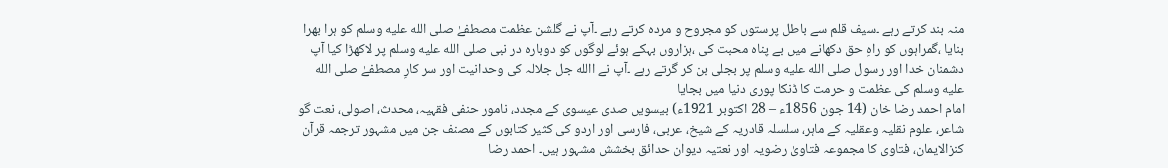منہ بند کرتے رہے ۔سیف قلم سے باطل پرستوں کو مجروح و مردہ کرتے رہے ۔آپ نے گلشن عظمت مصطفےٰ صلى الله عليه وسلم کو ہرا بھرا بنایا ،گمراہوں کو راہِ حق دکھانے میں بے پناہ محبت کی ،ہزاروں بہکے ہوئے لوگوں کو دوبارہ در نبی صلى الله عليه وسلم پر لاکھڑا کیا آپ دشمنان خدا اور رسول صلى الله عليه وسلم پر بجلی بن کر گرتے رہے ۔آپ نے االله جل جلالہ کی وحدانیت اور سر کارِ مصطفےٰ صلى الله عليه وسلم کی عظمت و حرمت کا ڈنکا پوری دنیا میں بجایا
امام احمد رضا خان (14 جون 1856ء – 28 اکتوبر 1921ء) بیسویں صدی عیسوی کے مجدد، نامور حنفی فقہیہ، محدث، اصولی، نعت گو شاعر، علوم نقلیہ وعقلیہ کے ماہر، سلسلہ قادریہ کے شیخ، عربی، فارسی اور اردو کی کثیر کتابوں کے مصنف جن میں مشہور ترجمہ قرآن کنزالایمان، فتاوی کا مجموعہ فتاویٰ رضویہ اور نعتیہ دیوان حدائق بخشش مشہور ہیں۔ احمد رضا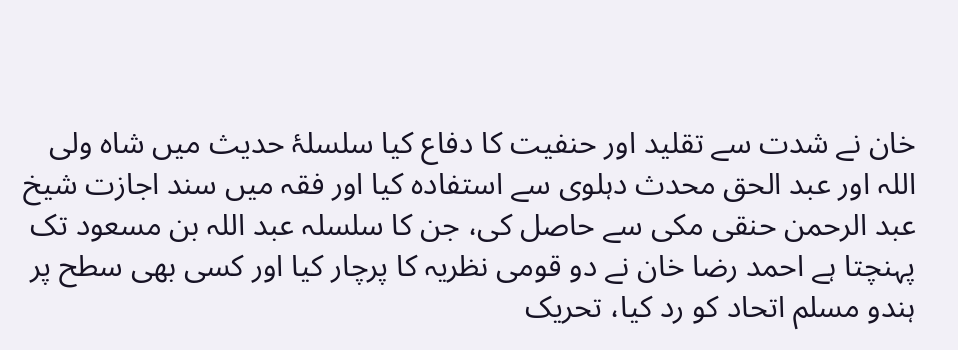خان نے شدت سے تقلید اور حنفیت کا دفاع کیا سلسلۂ حدیث میں شاہ ولی اللہ اور عبد الحق محدث دہلوی سے استفادہ کیا اور فقہ میں سند اجازت شیخ عبد الرحمن حنقی مکی سے حاصل کی، جن کا سلسلہ عبد اللہ بن مسعود تک پہنچتا ہے احمد رضا خان نے دو قومی نظریہ کا پرچار کیا اور کسی بھی سطح پر ہندو مسلم اتحاد کو رد کیا، تحریک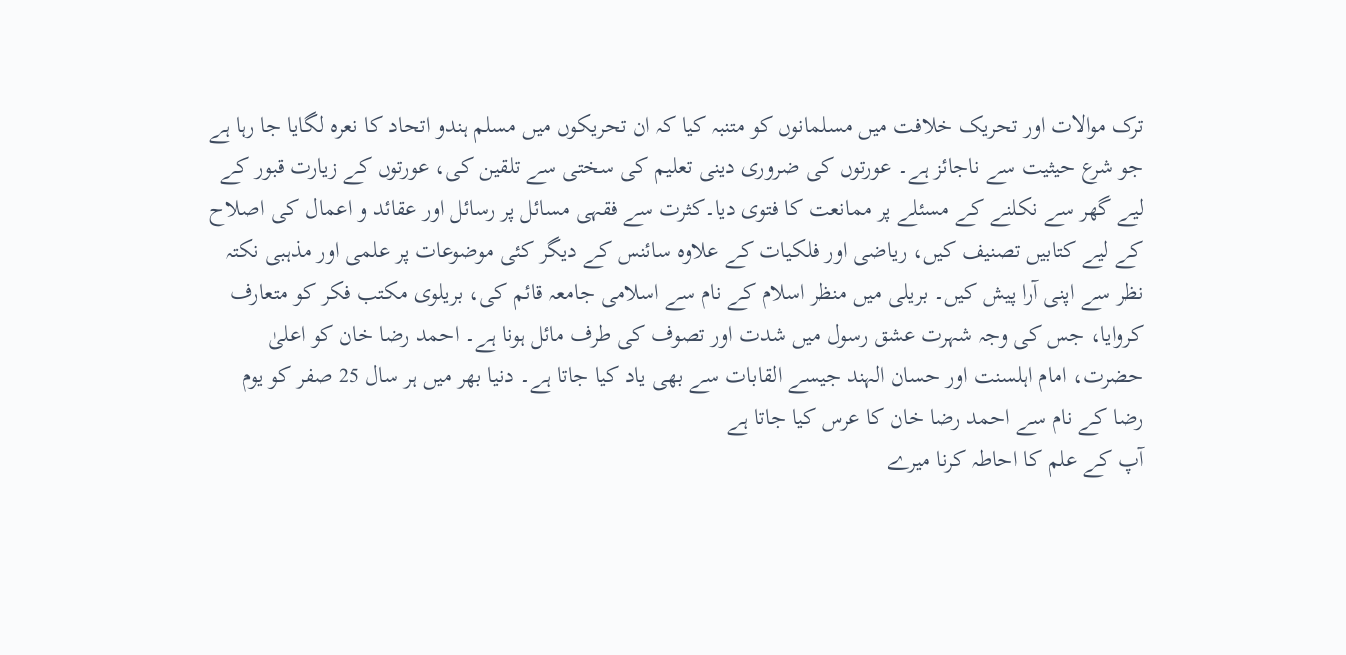ترک موالات اور تحریک خلافت میں مسلمانوں کو متنبہ کیا کہ ان تحریکوں میں مسلم ہندو اتحاد کا نعرہ لگایا جا رہا ہے جو شرع حیثیت سے ناجائز ہے۔ عورتوں کی ضروری دینی تعلیم کی سختی سے تلقین کی، عورتوں کے زیارت قبور کے لیے گھر سے نکلنے کے مسئلے پر ممانعت کا فتوی دیا۔کثرت سے فقہی مسائل پر رسائل اور عقائد و اعمال کی اصلاح کے لیے کتابیں تصنیف کیں، ریاضی اور فلکیات کے علاوہ سائنس کے دیگر کئی موضوعات پر علمی اور مذہبی نکتہ نظر سے اپنی آرا پیش کیں۔ بریلی میں منظر اسلام کے نام سے اسلامی جامعہ قائم کی، بریلوی مکتب فکر کو متعارف کروایا، جس کی وجہ شہرت عشق رسول میں شدت اور تصوف کی طرف مائل ہونا ہے۔ احمد رضا خان کو اعلیٰ حضرت، امام اہلسنت اور حسان الہند جیسے القابات سے بھی یاد کیا جاتا ہے۔ دنیا بھر میں ہر سال 25 صفر کو یوم رضا کے نام سے احمد رضا خان کا عرس کیا جاتا ہے
آپ کے علم کا احاطہ کرنا میرے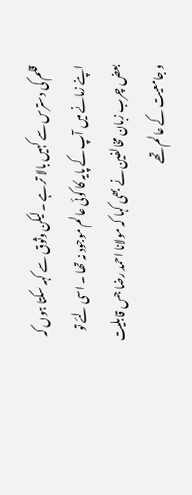قلم کی دسترس سے کہیں بالا تر ہے ۔لیکن وثوق سے کہہ سکتا ہوں کہ اپنے زمانے میں آپ کے پایہ کا کوئی عالم موجود نہ تھا ۔ اسی لئے تو بعض چرب زبان مخالفین نے بھی کہا کہ مولانا احمد رضا جس قابلیت و جامعیت کے عالم تھے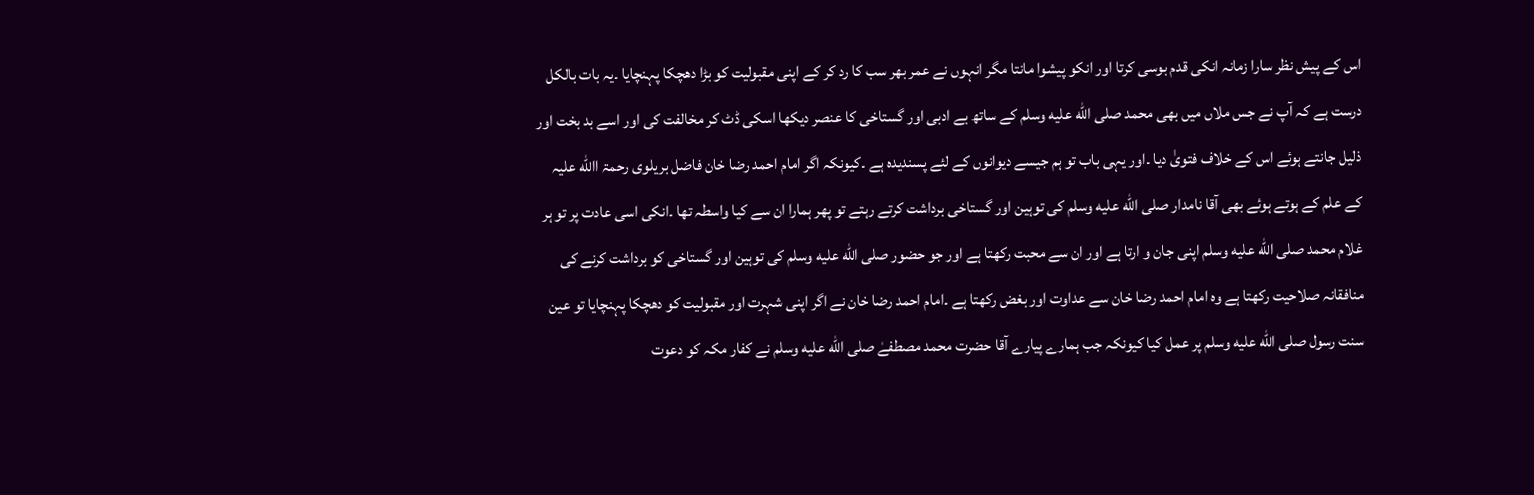اس کے پیش نظر سارا زمانہ انکی قدم بوسی کرتا اور انکو پیشوا مانتا مگر انہوں نے عمر بھر سب کا رد کر کے اپنی مقبولیت کو بڑا دھچکا پہنچایا ۔یہ بات بالکل درست ہے کہ آپ نے جس ملاں میں بھی محمد صلى الله عليه وسلم کے ساتھ بے ادبی اور گستاخی کا عنصر دیکھا اسکی ڈٹ کر مخالفت کی اور اسے بد بخت اور ذلیل جانتے ہوئے اس کے خلاف فتویٰ دیا ۔اور یہی باب تو ہم جیسے دیوانوں کے لئے پسندیدہ ہے ۔کیونکہ اگر امام احمد رضا خان فاضل بریلوی رحمۃ االله علیہ کے علم کے ہوتے ہوئے بھی آقا نامدار صلى الله عليه وسلم کی توہین اور گستاخی برداشت کرتے رہتے تو پھر ہمارا ان سے کیا واسطہ تھا ۔انکی اسی عادت پر تو ہر غلام محمد صلى الله عليه وسلم اپنی جان و ارتا ہے اور ان سے محبت رکھتا ہے اور جو حضور صلى الله عليه وسلم کی توہین اور گستاخی کو برداشت کرنے کی منافقانہ صلاحیت رکھتا ہے وہ امام احمد رضا خان سے عداوت اور بغض رکھتا ہے ۔امام احمد رضا خان نے اگر اپنی شہرت اور مقبولیت کو دھچکا پہنچایا تو عین سنت رسول صلى الله عليه وسلم پر عمل کیا کیونکہ جب ہمارے پیارے آقا حضرت محمد مصطفےٰ صلى الله عليه وسلم نے کفار مکہ کو دعوت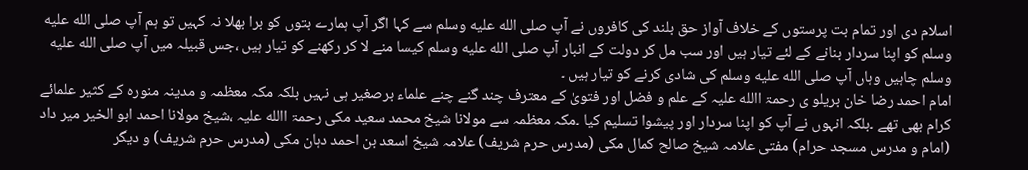اسلام دی اور تمام بت پرستوں کے خلاف آواز حق بلند کی کافروں نے آپ صلى الله عليه وسلم سے کہا اگر آپ ہمارے بتوں کو برا بھلا نہ کہیں تو ہم آپ صلى الله عليه وسلم کو اپنا سردار بنانے کے لئے تیار ہیں اور سب مل کر دولت کے انبار آپ صلى الله عليه وسلم کیسا منے لا کر رکھنے کو تیار ہیں ،جس قبیلہ میں آپ صلى الله عليه وسلم چاہیں وہاں آپ صلى الله عليه وسلم کی شادی کرنے کو تیار ہیں ۔
امام احمد رضا خان بریلو ی رحمۃ االله علیہ کے علم و فضل اور فتویٰ کے معترف چند گنے چنے علماء برصغیر ہی نہیں بلکہ مکہ معظمہ و مدینہ منورہ کے کثیر علمائے کرام بھی تھے ۔بلکہ انہوں نے آپ کو اپنا سردار اور پیشوا تسلیم کیا ۔مکہ معظمہ سے مولانا شیخ محمد سعید مکی رحمۃ االله علیہ ،شیخ مولانا احمد ابو الخیر میر داد (امام و مدرس مسجد حرام) مفتی علامہ شیخ صالح کمال مکی (مدرس حرم شریف) علامہ شیخ اسعد بن احمد دہان مکی (مدرس حرم شریف) و دیگر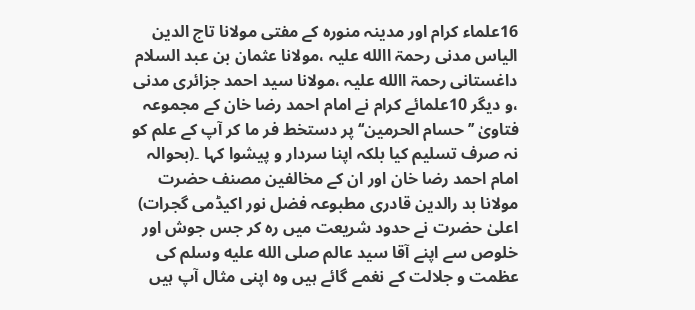16علماء کرام اور مدینہ منورہ کے مفتی مولانا تاج الدین الیاس مدنی رحمۃ االله علیہ ،مولانا عثمان بن عبد السلام داغستانی رحمۃ االله علیہ ،مولانا سید احمد جزائری مدنی ،و دیگر 10علمائے کرام نے امام احمد رضا خان کے مجموعہ فتاویٰ ’’حسام الحرمین‘‘ پر دستخط فر ما کر آپ کے علم کو نہ صرف تسلیم کیا بلکہ اپنا سردار و پیشوا کہا ۔(بحوالہ امام احمد رضا خان اور ان کے مخالفین مصنف حضرت مولانا بد رالدین قادری مطبوعہ فضل نور اکیڈمی گجرات)
اعلیٰ حضرت نے حدود شریعت میں رہ کر جس جوش اور خلوص سے اپنے آقا سید عالم صلى الله عليه وسلم کی عظمت و جلالت کے نغمے گائے ہیں وہ اپنی مثال آپ ہیں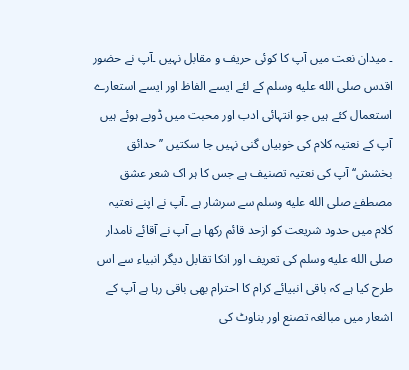۔ میدان نعت میں آپ کا کوئی حریف و مقابل نہیں ۔آپ نے حضور اقدس صلى الله عليه وسلم کے لئے ایسے الفاظ اور ایسے استعارے استعمال کئے ہیں جو انتہائی ادب اور محبت میں ڈوبے ہوئے ہیں آپ کے نعتیہ کلام کی خوبیاں گنی نہیں جا سکتیں ’’حدائق بخشش‘‘ آپ کی نعتیہ تصنیف ہے جس کا ہر اک شعر عشق مصطفےٰ صلى الله عليه وسلم سے سرشار ہے ۔آپ نے اپنے نعتیہ کلام میں حدود شریعت کو ازحد قائم رکھا ہے آپ نے آقائے نامدار صلى الله عليه وسلم کی تعریف اور انکا تقابل دیگر انبیاء سے اس طرح کیا ہے کہ باقی انبیائے کرام کا احترام بھی باقی رہا ہے آپ کے اشعار میں مبالغہ تصنع اور بناوٹ کی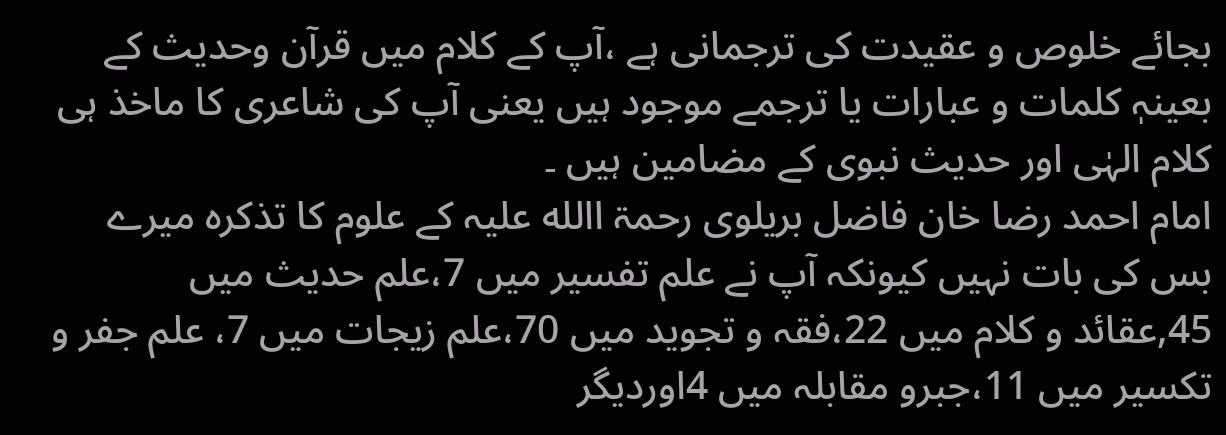بجائے خلوص و عقیدت کی ترجمانی ہے ،آپ کے کلام میں قرآن وحدیث کے بعینہٖ کلمات و عبارات یا ترجمے موجود ہیں یعنی آپ کی شاعری کا ماخذ ہی کلام الہٰی اور حدیث نبوی کے مضامین ہیں ۔
امام احمد رضا خان فاضل بریلوی رحمۃ االله علیہ کے علوم کا تذکرہ میرے بس کی بات نہیں کیونکہ آپ نے علم تفسیر میں 7،علم حدیث میں 45,عقائد و کلام میں 22،فقہ و تجوید میں 70،علم زیجات میں 7، علم جفر و تکسیر میں 11،جبرو مقابلہ میں 4اوردیگر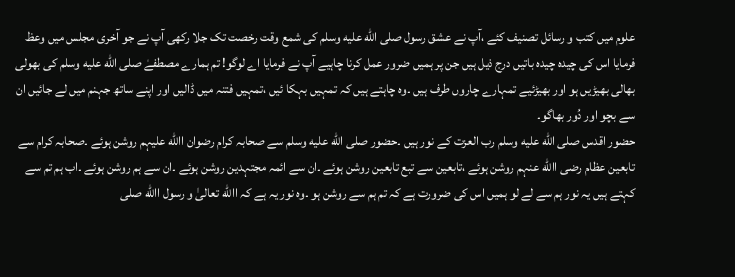علوم میں کتب و رسائل تصنیف کئے ،آپ نے عشق رسول صلى الله عليه وسلم کی شمع وقت رخصت تک جلا رکھی آپ نے جو آخری مجلس میں وعظ فرمایا اس کی چیدہ چیدہ باتیں درج ذیل ہیں جن پر ہمیں ضرور عمل کرنا چاہیے آپ نے فرمایا اے لوگو! تم ہمارے مصطفےٰ صلى الله عليه وسلم کی بھولی بھالی بھیڑیں ہو اور بھیڑئیے تمہارے چاروں طرف ہیں ۔وہ چاہتے ہیں کہ تمہیں بہکا ئیں ،تمہیں فتنہ میں ڈالیں اور اپنے ساتھ جہنم میں لے جائیں ان سے بچو اور دُور بھاگو۔
حضور اقدس صلى الله عليه وسلم رب العزت کے نور ہیں ۔حضور صلى الله عليه وسلم سے صحابہ کرام رضوان االله علیہم روشن ہوئے ۔صحابہ کرام سے تابعین عظام رضی االله عنہم روشن ہوئے ،تابعین سے تبع تابعین روشن ہوئے ۔ان سے ائمہ مجتہدین روشن ہوئے ۔ان سے ہم روشن ہوئے ۔اب ہم تم سے کہتے ہیں یہ نور ہم سے لے لو ہمیں اس کی ضرورت ہے کہ تم ہم سے روشن ہو ۔وہ نور یہ ہے کہ االله تعالیٰ و رسول االله صلى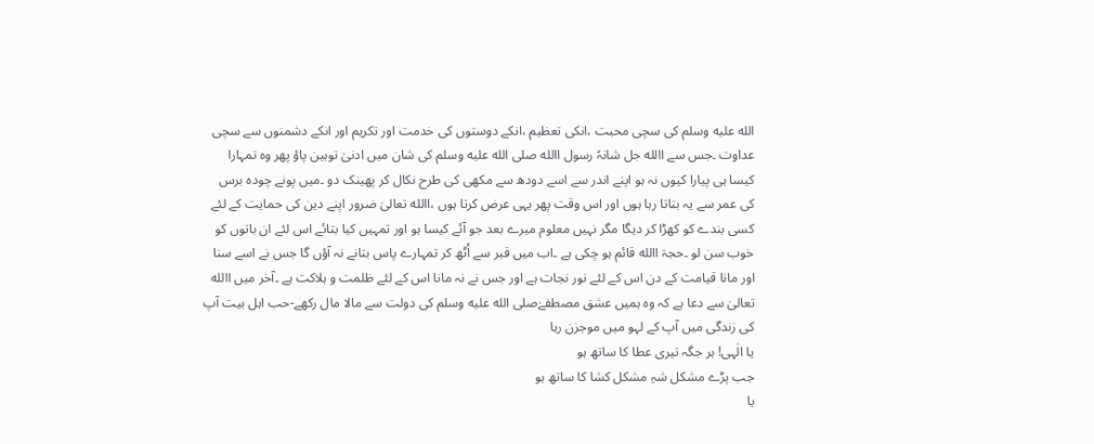الله عليه وسلم کی سچی محبت ،انکی تعظیم ،انکے دوستوں کی خدمت اور تکریم اور انکے دشمنوں سے سچی عداوت ۔جس سے االله جل شانہٗ رسول االله صلى الله عليه وسلم کی شان میں ادنیٰ توہین پاؤ پھر وہ تمہارا کیسا ہی پیارا کیوں نہ ہو اپنے اندر سے اسے دودھ سے مکھی کی طرح نکال کر پھینک دو ۔میں پونے چودہ برس کی عمر سے یہ بتاتا رہا ہوں اور اس وقت پھر یہی عرض کرتا ہوں ،االله تعالیٰ ضرور اپنے دین کی حمایت کے لئے کسی بندے کو کھڑا کر دیگا مگر نہیں معلوم میرے بعد جو آئے کیسا ہو اور تمہیں کیا بتائے اس لئے ان باتوں کو خوب سن لو ۔حجۃ االله قائم ہو چکی ہے ۔اب میں قبر سے اُٹھ کر تمہارے پاس بتانے نہ آؤں گا جس نے اسے سنا اور مانا قیامت کے دن اس کے لئے نور نجات ہے اور جس نے نہ مانا اس کے لئے ظلمت و ہلاکت ہے ۔آخر میں االله تعالیٰ سے دعا ہے کہ وہ ہمیں عشق مصطفےٰصلى الله عليه وسلم کی دولت سے مالا مال رکھے-حب اہل بیت آپ کی زندگی میں آپ کے لہو میں موجزن رہا
یا الٰہی! ہر جگہ تیری عطا کا ساتھ ہو
جب پڑے مشکل شہِ مشکل کشا کا ساتھ ہو
یا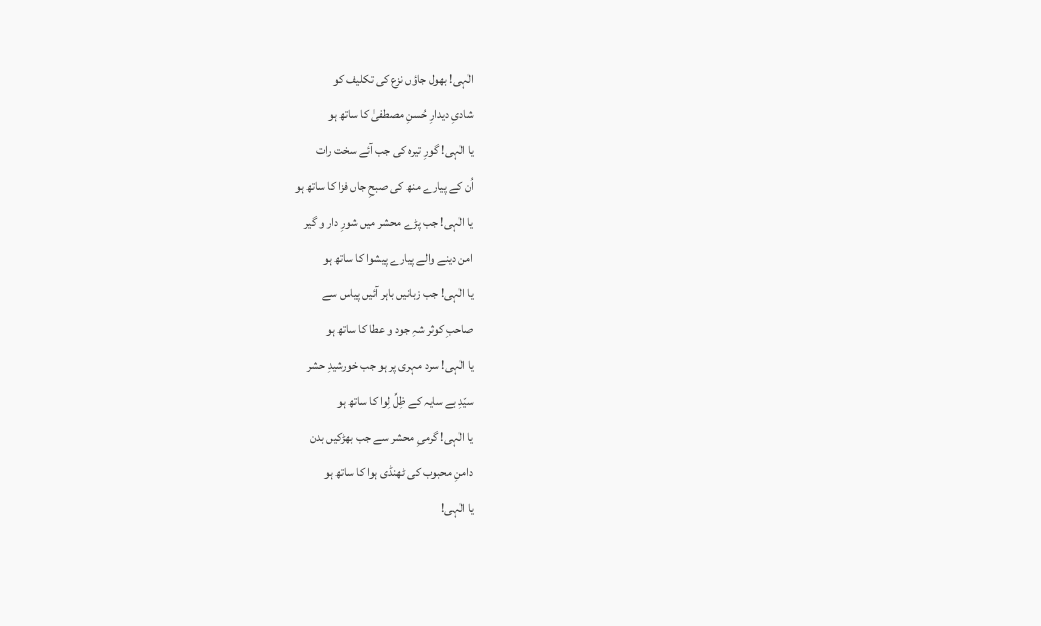الٰہی! بھول جاؤں نزع کی تکلیف کو
شادیِ دیدارِ حُسنِ مصطفیٰ کا ساتھ ہو
یا الٰہی! گورِ تیرہ کی جب آئے سخت رات
اُن کے پیارے منھ کی صبحِ جاں فزا کا ساتھ ہو
یا الٰہی! جب پڑے محشر میں شورِ دار و گیر
امن دینے والے پیارے پیشوا کا ساتھ ہو
یا الٰہی! جب زبانیں باہر آئیں پیاس سے
صاحبِ کوثر شہِ جود و عطا کا ساتھ ہو
یا الٰہی! سرد مہری پر ہو جب خورشیدِ حشر
سیّدِ بے سایہ کے ظِلِّ لِوا کا ساتھ ہو
یا الٰہی! گرمیِ محشر سے جب بھڑکیں بدن
دامنِ محبوب کی ٹھنڈی ہوا کا ساتھ ہو
یا الٰہی!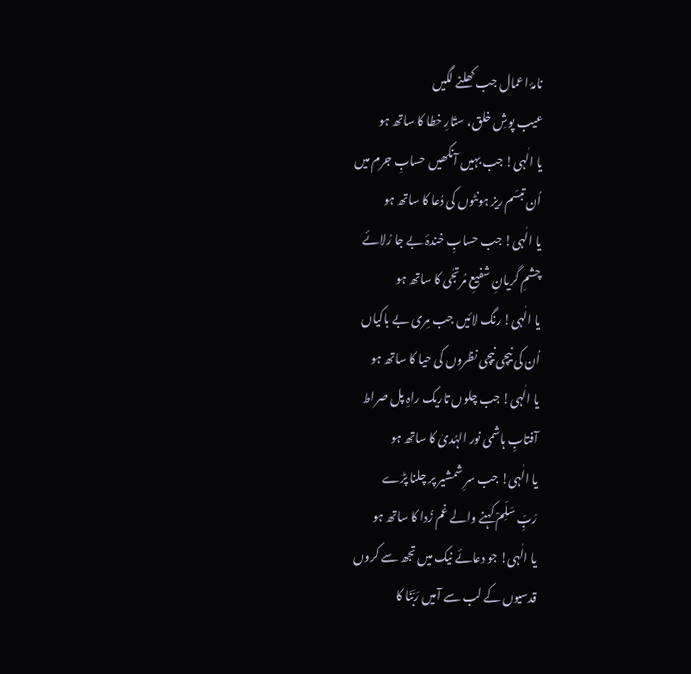نامۂ اعمال جب کھلنے لگیں
عیب پوشِ خلق، ستّارِ خطا کا ساتھ ہو
یا الٰہی! جب بہیں آنکھیں حسابِ جرم میں
اُن تبسّم ریز ہونٹوں کی دُعا کا ساتھ ہو
یا الٰہی! جب حسابِ خندۂ بے جا رُلائے
چشمِ گریانِ شفیعِ مُرتجٰی کا ساتھ ہو
یا الٰہی! رنگ لائیں جب مِری بے باکیاں
اُن کی نیچی نیچی نظروں کی حیا کا ساتھ ہو
یا الٰہی! جب چلوں تاریک راہِ پل صراط
آفتابِ ہاشمی نور الہُدیٰ کا ساتھ ہو
یا الٰہی! جب سرِ شمشیر پر چلنا پڑے
رَبِّ سَلِّمْ کہنے والے غم زُدا کا ساتھ ہو
یا الٰہی! جو دعائے نیک میں تجھ سے کروں
قدسیوں کے لب سے آمیں رَبَّنَا کا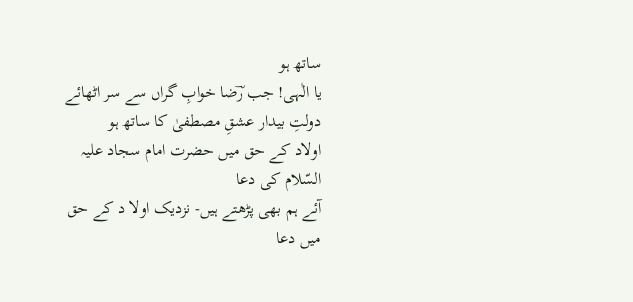ساتھ ہو
یا الٰہی! جب رؔضا خوابِ گراں سے سر اٹھائے
دولتِ بیدار عشقِ مصطفیٰ کا ساتھ ہو
اولاد کے حق میں حضرت امام سجاد علیہ السّلام کی دعا
آئے ہم بھی پڑھتے ہیں- نزدیک اولا د کے حق میں دعا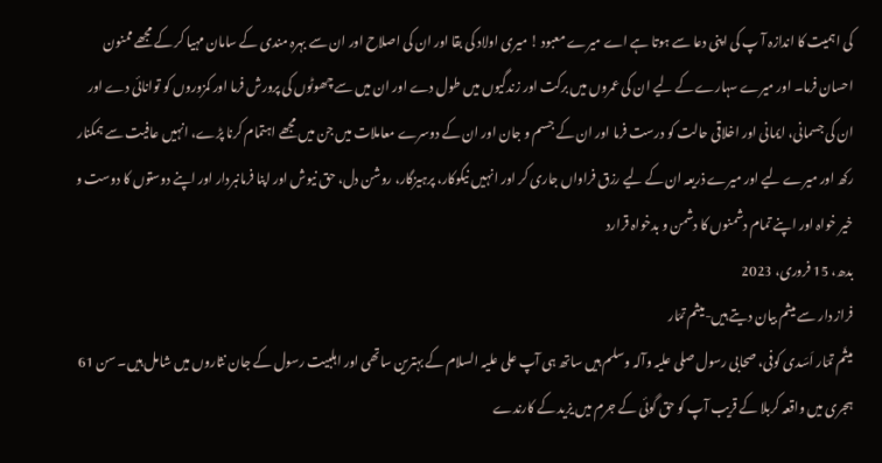کی اہمیت کا اندازہ آ پ کی اپنی دعا سے ہوتا ہے اے میرے معبود ! میری اولاد کی بقا اور ان کی اصلاح اور ان سے بہرہ مندی کے سامان مہیا کر کے مجھے ممنون احسان فرما۔ اور میرے سہارے کے لیے ان کی عمروں میں برکت اور زندگیوں میں طول دے اور ان میں سے چھوٹوں کی پرورش فرما اور کمزوروں کو توانائی دے اور ان کی جسمانی، ایمانی اور اخلاقی حالت کو درست فرما اور ان کے جسم و جان اور ان کے دوسرے معاملات میں جن میں مجھے اہتمام کرنا پڑے، انہیں عافیت سے ہمکنار رکھ اور میرے لیے اور میرے ذریعہ ان کے لیے رزق فراواں جاری کر اور انہیں نیکوکار، پرہیزگار، روشن دل، حق نیوش اور اپنا فرمانبردار اور اپنے دوستوں کا دوست و خیر خواہ اور اپنے تمام دشمنوں کا دشمن و بدخواہ قرارد
بدھ، 15 فروری، 2023
فراز دار سے میثم بیان دیتے ہیں-میثم تمّار
میثَم تمّار اَسَدی کوفی، صحابی رسول صلی علیہ وآلہ وسلم ہیں ساتھ ہی آپ علی علیہ السلام کے بہترین ساتھی اور اہلبیت رسول کے جان نثاروں میں شامل ہیں۔ سن 61 ہجری میں واقعہ کربلا کے قریب آپ کو حق گوئی کے جرم میں یزید کے کارندے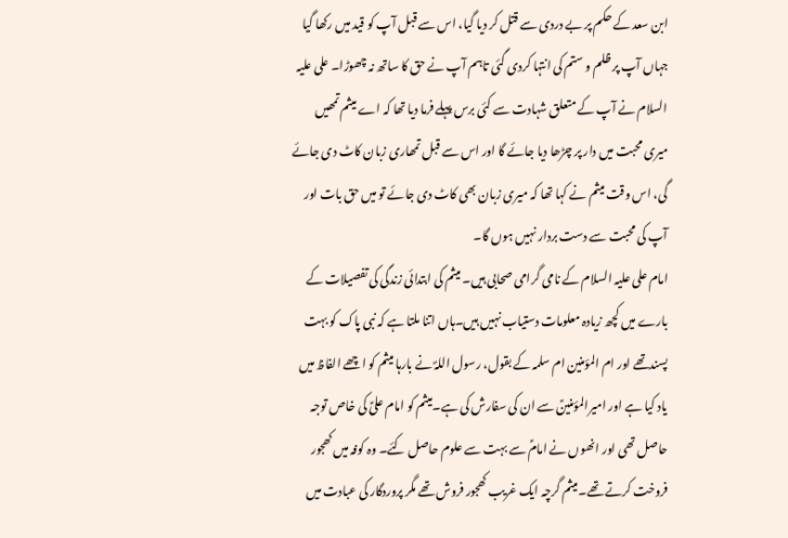ابن سعد کے حکم پر بے دردی سے قتل کر دیا گیا، اس سے قبل آپ کو قید میں رکھا گیا جہاں آپ پر ظلم و ستم کی انتہا کردی گئی تاہم آپ نے حق کا ساتھ نہ چھوڑا۔ علی علیہ السلام نے آپ کے متعلق شہادت سے کئی برس پہلے فرما دیا تھا کہ اے میثم تمھیں میری محبت میں دار پر چڑھا دیا جائے گا اور اس سے قبل تمھاری زبان کاٹ دی جائے گی، اس وقت میثم نے کہا تھا کہ میری زبان بھی کاٹ دی جائے تو میں حق بات اور آپ کی محبت سے دست بردار نہیں ہوں گا۔
امام علی علیہ السلام کے نامی گرامی صحابی ہیں۔ میثم کی ابتدائی زندگی کی تفصیلات کے بارے میں کچھ زیادہ معلومات دستیاب نہیں ہیں۔ہاں اتنا ملتا ہے کہ نبی پاک کو بہت پسندتھے اور ام المؤمنین ام سلمہ کے بقول، رسول اللہؐ نے بارہا میثم کو اچھے الفاظ میں یاد کیا ہے اور امیرالمؤمنینؑ سے ان کی سفارش کی ہے۔میثم کو امام علیؑ کی خاص توجہ حاصل تھی اور انھوں نے امامؑ سے بہت سے علوم حاصل کئے۔ وہ کوفہ میں کھجور فروخت کرتے تھے۔میثم گرچہ ایک غریب کھجور فروش تھے مگر پروردگار کی عبادت میں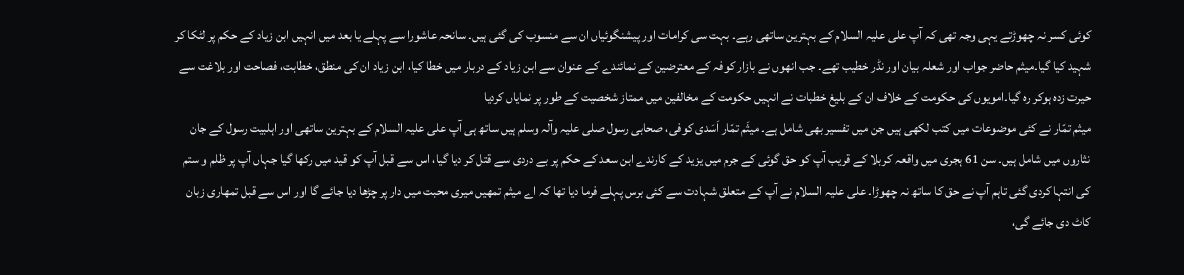کوئی کسر نہ چھوڑتے یہی وجہ تھی کہ آپ علی علیہ السلام کے بہترین ساتھی رہے۔ بہت سی کرامات اور پیشنگوئیاں ان سے منسوب کی گئی ہیں۔ سانحہ عاشورا سے پہلے یا بعد میں انہیں ابن زیاد کے حکم پر لٹکا کر شہید کیا گیا۔میثم حاضر جواب اور شعلہ بیان اور نڈر خطیب تھے۔ جب انھوں نے بازار کوفہ کے معترضین کے نمائندے کے عنوان سے ابن زیاد کے دربار میں خطا کیا، ابن زیاد ان کی منطق، خطابت، فصاحت اور بلاغت سے حیرت زدہ ہوکر رہ گیا۔امویوں کی حکومت کے خلاف ان کے بلیغ خطبات نے انہیں حکومت کے مخالفین میں ممتاز شخصیت کے طور پر نمایاں کردیا
میثم تمّار نے کئی موضوعات میں کتب لکھی ہیں جن میں تفسیر بھی شامل ہے۔ میثَم تمّار اَسَدی کوفی، صحابی رسول صلی علیہ وآلہ وسلم ہیں ساتھ ہی آپ علی علیہ السلام کے بہترین ساتھی اور اہلبیت رسول کے جان نثاروں میں شامل ہیں۔ سن 61 ہجری میں واقعہ کربلا کے قریب آپ کو حق گوئی کے جرم میں یزید کے کارندے ابن سعد کے حکم پر بے دردی سے قتل کر دیا گیا، اس سے قبل آپ کو قید میں رکھا گیا جہاں آپ پر ظلم و ستم کی انتہا کردی گئی تاہم آپ نے حق کا ساتھ نہ چھوڑا۔ علی علیہ السلام نے آپ کے متعلق شہادت سے کئی برس پہلے فرما دیا تھا کہ اے میثم تمھیں میری محبت میں دار پر چڑھا دیا جائے گا اور اس سے قبل تمھاری زبان کاٹ دی جائے گی،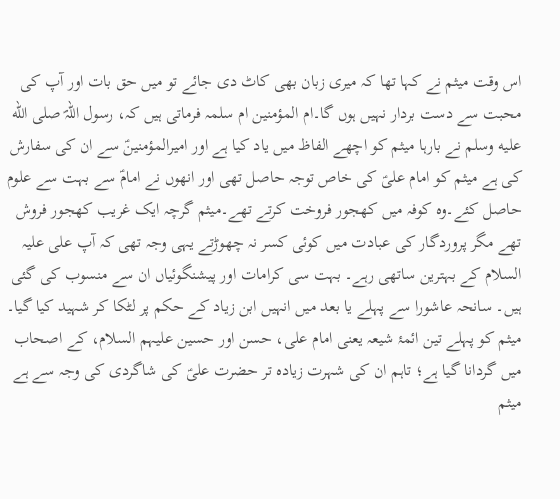اس وقت میثم نے کہا تھا کہ میری زبان بھی کاٹ دی جائے تو میں حق بات اور آپ کی محبت سے دست بردار نہیں ہوں گا۔ام المؤمنین ام سلمہ فرماتی ہیں کہ، رسول اللہؐ صلى الله عليه وسلم نے بارہا میثم کو اچھے الفاظ میں یاد کیا ہے اور امیرالمؤمنینؑ سے ان کی سفارش کی ہے میثم کو امام علیؑ کی خاص توجہ حاصل تھی اور انھوں نے امامؑ سے بہت سے علوم حاصل کئے۔وہ کوفہ میں کھجور فروخت کرتے تھے۔میثم گرچہ ایک غریب کھجور فروش تھے مگر پروردگار کی عبادت میں کوئی کسر نہ چھوڑتے یہی وجہ تھی کہ آپ علی علیہ السلام کے بہترین ساتھی رہے۔ بہت سی کرامات اور پیشنگوئیاں ان سے منسوب کی گئی ہیں۔ سانحہ عاشورا سے پہلے یا بعد میں انہیں ابن زیاد کے حکم پر لٹکا کر شہید کیا گیا۔
میثم کو پہلے تین ائمۂ شیعہ یعنی امام علی، حسن اور حسین علیہم السلام، کے اصحاب میں گردانا گیا ہے؛ تاہم ان کی شہرت زیادہ تر حضرت علیؑ کی شاگردی کی وجہ سے ہے میثم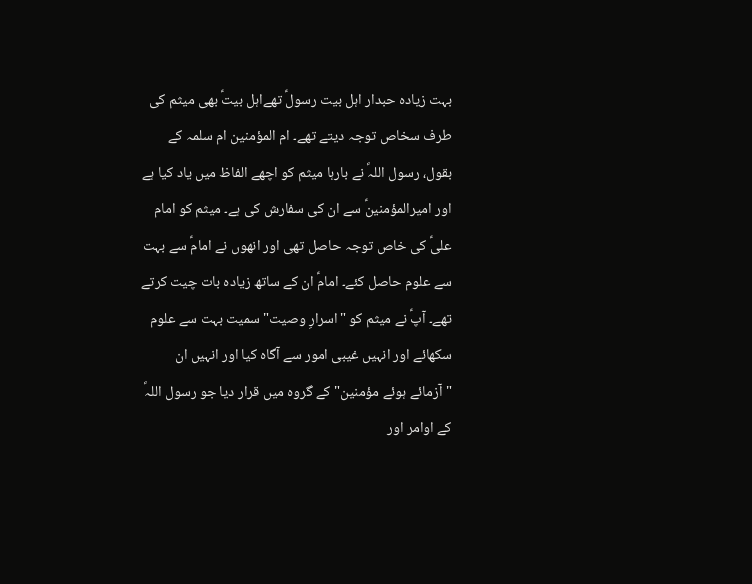بہت زیادہ حبدار اہل بیت رسولؑ تھےاہل بیتؑ بھی میثم کی طرف سخاص توجہ دیتے تھے۔ ام المؤمنین ام سلمہ کے بقول، رسول اللہؐ نے بارہا میثم کو اچھے الفاظ میں یاد کیا ہے اور امیرالمؤمنینؑ سے ان کی سفارش کی ہے۔ میثم کو امام علیؑ کی خاص توجہ حاصل تھی اور انھوں نے امامؑ سے بہت سے علوم حاصل کئے۔ امامؑ ان کے ساتھ زیادہ بات چیت کرتے تھے۔ آپؑ نے میثم کو "اسرارِ وصیت" سمیت بہت سے علوم سکھائے اور انہیں غیبی امور سے آگاہ کیا اور انہیں ان "آزمائے ہوئے مؤمنین" کے گروہ میں قرار دیا جو رسول اللہؐ کے اوامر اور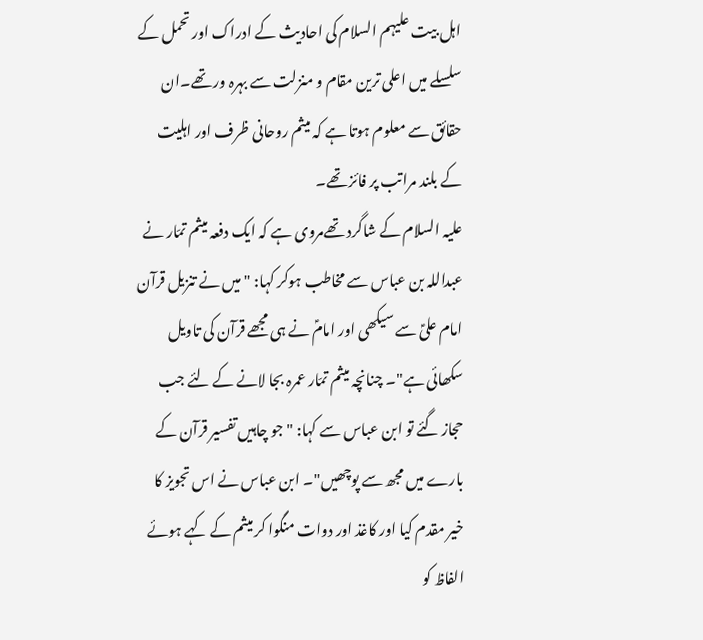اہل بیت علیہم السلام کی احادیث کے ادراک اور تحمل کے سلسلے میں اعلی ترین مقام و منزلت سے بہرہ ور تھے۔ان حقائق سے معلوم ہوتا ہے کہ میثم روحانی ظرف اور اہلیت کے بلند مراتب پر فائز تھے۔
علیہ السلام کے شاگرد تھےمروی ہے کہ ایک دفعہ میثم تمّار نے عبداللہ بن عباس سے مخاطب ہوکر کہا: "میں نے تنزیل قرآن امام علیؑ سے سیکھی اور امامؑ نے ہی مجھے قرآن کی تاویل سکھائی ہے"۔ چنانچہ میثم تمّار عمرہ بجا لانے کے لئے جب حجاز گئے تو ابن عباس سے کہا: "جو چاہیں تفسیر قرآن کے بارے میں مجھ سے پوچھیں"۔ ابن عباس نے اس تجویز کا خیر مقدم کیا اور کاغذ اور دوات منگوا کر میثم کے کہے ہوئے الفاظ کو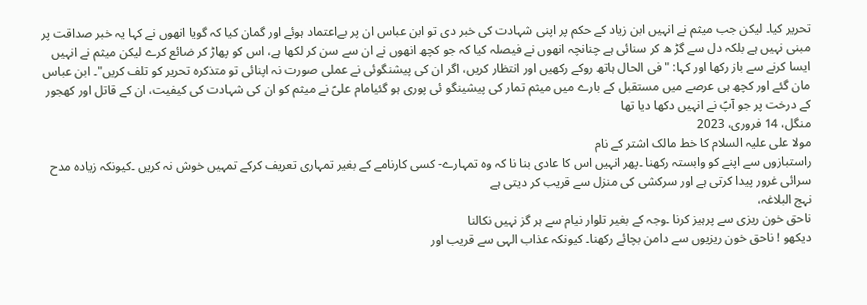تحریر کیا۔ لیکن جب میثم نے انہیں ابن زیاد کے حکم پر اپنی شہادت کی خبر دی تو ابن عباس ان پر بےاعتماد ہوئے اور گمان کیا کہ گویا انھوں نے کہا یہ خبر صداقت پر مبنی نہیں ہے بلکہ دل سے گڑ ھ کر سنائی ہے چنانچہ انھوں نے فیصلہ کیا کہ جو کچھ انھوں نے ان سے سن کر لکھا ہے، اس کو پھاڑ کر ضائع کرے لیکن میثم نے انہیں ایسا کرنے سے باز رکھا اور کہا: "فی الحال ہاتھ روکے رکھیں اور انتظار کریں، اگر ان کی پیشنگوئی نے عملی صورت نہ اپنائی تو متذکرہ تحریر کو تلف کریں"۔ ابن عباس مان گئے اور کچھ ہی عرصے میں مستقبل کے بارے میں میثم تمار کی پیشینگو ئی پوری ہو گئیامام علیؑ نے میثم کو ان کی شہادت کی کیفیت، ان کے قاتل اور کھجور کے درخت پر جو آپؑ نے انہیں دکھا دیا تھا
منگل، 14 فروری، 2023
مولا علی علیہ السلام کا خط مالک اشتر کے نام
راستبازوں سے اپنے کو وابستہ رکھنا ۔پھر انہیں اس کا عادی بنا نا کہ وہ تمہارے- کسی کارنامے کے بغیر تمہاری تعریف کرکے تمہیں خوش نہ کریں ۔کیونکہ زیادہ مدح سرائی غرور پیدا کرتی ہے اور سرکشی کی منزل سے قریب کر دیتی ہے
نہج البلاغہ،
ناحق خون ریزی سے پرہیز کرنا ۔وجہ کے بغیر تلوار نیام سے ہر گز نہیں نکالنا
دیکھو ! ناحق خون ریزیوں سے دامن بچائے رکھنا۔ کیونکہ عذاب الہی سے قریب اور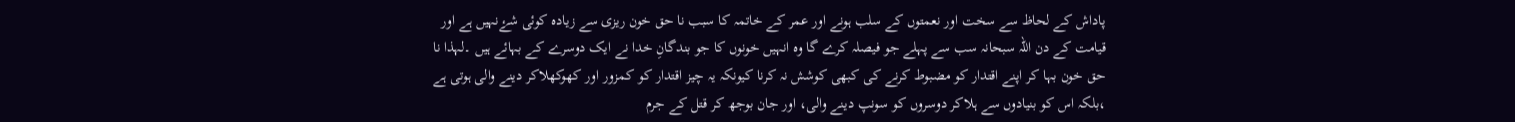پاداش کے لحاظ سے سخت اور نعمتوں کے سلب ہونے اور عمر کے خاتمہ کا سبب نا حق خون ریزی سے زیادہ کوئی شۓنہیں ہے اور قیامت کے دن اللہ سبحانہ سب سے پہلے جو فیصلہ کرے گا وہ انہیں خونوں کا جو بندگانِ خدا نے ایک دوسرے کے بہائے ہیں ۔لہذا نا حق خون بہا کر اپنے اقتدار کو مضبوط کرنے کی کبھی کوشش نہ کرنا کیونکہ یہ چیز اقتدار کو کمزور اور کھوکھلاکر دینے والی ہوتی ہے ،بلکہ اس کو بنیادوں سے ہلاکر دوسروں کو سونپ دینے والی، اور جان بوجھ کر قتل کے جرم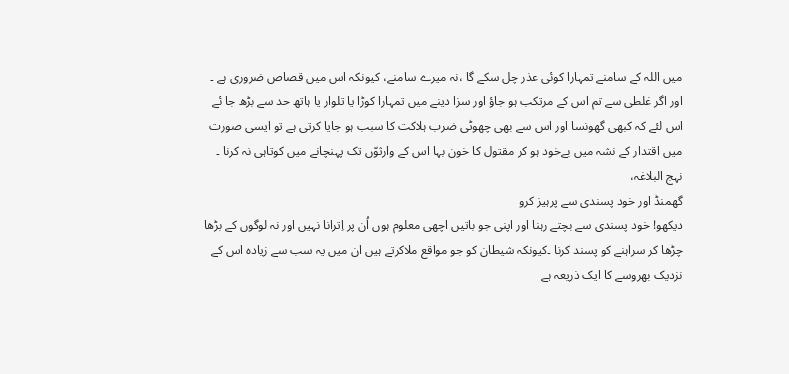میں اللہ کے سامنے تمہارا کوئی عذر چل سکے گا ،نہ میرے سامنے، کیونکہ اس میں قصاص ضروری ہے ۔
اور اگر غلطی سے تم اس کے مرتکب ہو جاؤ اور سزا دینے میں تمہارا کوڑا یا تلوار یا ہاتھ حد سے بڑھ جا ئے اس لئے کہ کبھی گھونسا اور اس سے بھی چھوٹی ضرب ہلاکت کا سبب ہو جایا کرتی ہے تو ایسی صورت میں اقتدار کے نشہ میں بےخود ہو کر مقتول کا خون بہا اس کے وارثوّں تک پہنچانے میں کوتاہی نہ کرنا ۔
نہج البلاغہ،
گھمنڈ اور خود پسندی سے پرہیز کرو
دیکھو! خود پسندی سے بچتے رہنا اور اپنی جو باتیں اچھی معلوم ہوں اُن پر اِترانا نہیں اور نہ لوگوں کے بڑھا چڑھا کر سراہنے کو پسند کرنا ۔کیونکہ شیطان کو جو مواقع ملاکرتے ہیں ان میں یہ سب سے زیادہ اس کے نزدیک بھروسے کا ایک ذریعہ ہے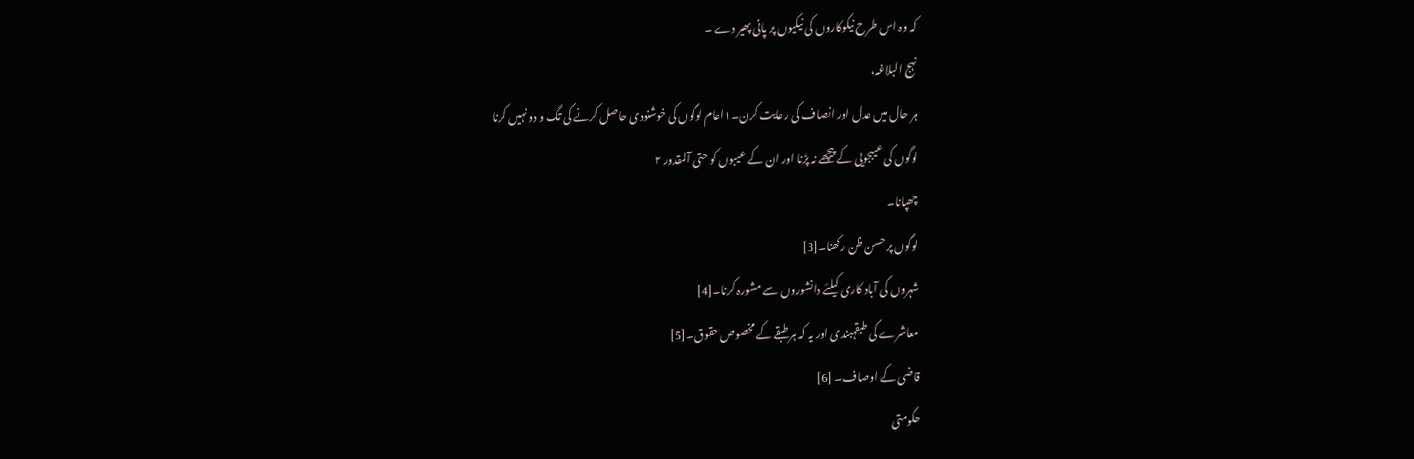کہ وہ اس طرح نیکوکاروں کی نیکیوں پر پانی پھیر دے ۔
نہج البلاغہ،
ہر حال میں عدل اور انصاف کی رعایت کرن۔۱اعام لوگوں کی خوشنودی حاصل کرنے کی تگ و دو نہیں کرنا
لوگوں کی عیبجویی کے پیچھے نہ پڑنا اور ان کے عیبوں کو حتی آلمقدور ۲
چھپانا۔
لوگوں پر حسن ظن رکھنا۔[3]
شہروں کی آباد کاری کیلئے دانشوروں سے مشورہ کرنا۔[4]
معاشرے کی طبقہبندی اور یہ کہ ہر طبقے کے مخصوص حقوق۔[5]
قاضی کے اوصاف۔ [6]
حکومتی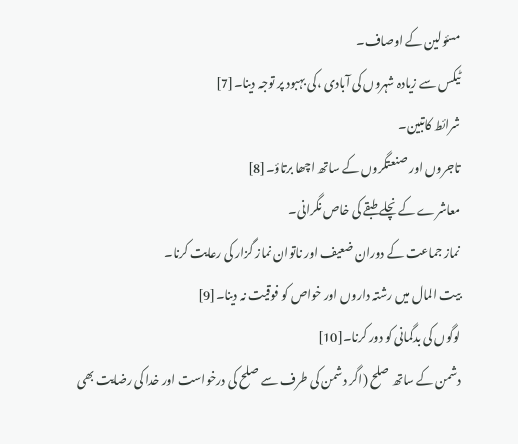مسئولین کے اوصاف۔
ٹیکس سے زیادہ شہروں کی آبادی ،کی بہبود پر توجہ دینا۔[7]
شرائط کاتبین۔
تاجروں اور صنعتگروں کے ساتھ اچھا برتاؤ۔[8]
معاشرے کے نچلے طبقے کی خاص نگرانی۔
نماز جماعت کے دوران ضعیف اور ناتوان نماز گزار کی رعایت کرنا۔
بیت المال میں رشتہ داروں اور خواص کو فوقیت نہ دینا۔[9]
لوگوں کی بدگمانی کو دور کرنا۔[10]
دشمن کے ساتھ صلح (اگر دشمن کی طرف سے صلح کی درخواست اور خدا کی رضایت بھی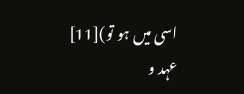اسی میں ہو تو)[11]
عہد و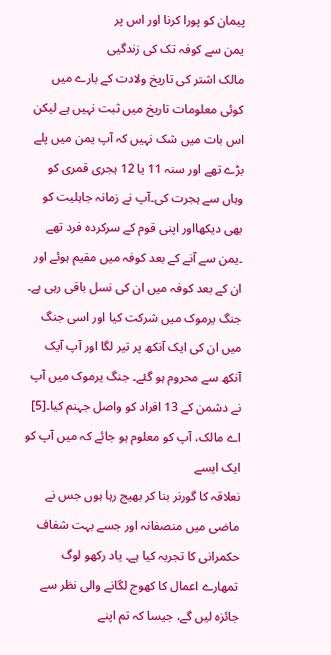پیمان کو پورا کرنا اور اس پر
یمن سے کوفہ تک کی زندگیی
مالک اشتر کی تاریخ ولادت کے بارے میں کوئی معلومات تاریخ میں ثبت نہیں ہے لیکن اس بات میں شک نہیں کہ آپ یمن میں پلے بڑے تھے اور سنہ 11 یا 12 ہجری قمری کو وہاں سے ہجرت کی۔آپ نے زمانہ جاہلیت کو بھی دیکھااور اپنی قوم کے سرکردہ فرد تھے ۔یمن سے آنے کے بعد کوفہ میں مقیم ہوئے اور ان کے بعد کوفہ میں ان کی نسل باقی رہی ہے۔ جنگ یرموک میں شرکت کیا اور اسی جنگ میں ان کی ایک آنکھ پر تیر لگا اور آپ آیک آنکھ سے محروم ہو گئے۔ جنگ یرموک میں آپ نے دشمن کے 13 افراد کو واصل جہنم کیا۔[5]
اے مالک، آپ کو معلوم ہو جائے کہ میں آپ کو ایک ایسے
نعلاقہ کا گورنر بنا کر بھیج رہا ہوں جس نے ماضی میں منصفانہ اور جسے بہت شفاف حکمرانی کا تجربہ کیا ہے۔ یاد رکھو لوگ تمھارے اعمال کا کھوج لگانے والی نظر سے جائزہ لیں گے، جیسا کہ تم اپنے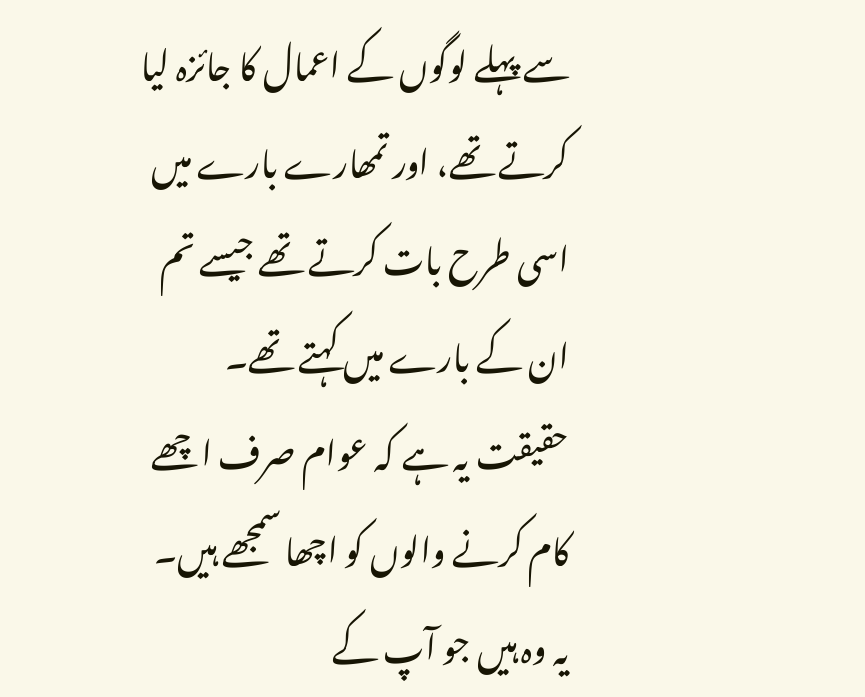سے پہلے لوگوں کے اعمال کا جائزہ لیا کرتے تھے، اور تمھارے بارے میں اسی طرح بات کرتے تھے جیسے تم ان کے بارے میں کہتے تھے۔
حقیقت یہ ہے کہ عوام صرف اچھے کام کرنے والوں کو اچھا سمجھے ہیں۔ یہ وہ ہیں جو آپ کے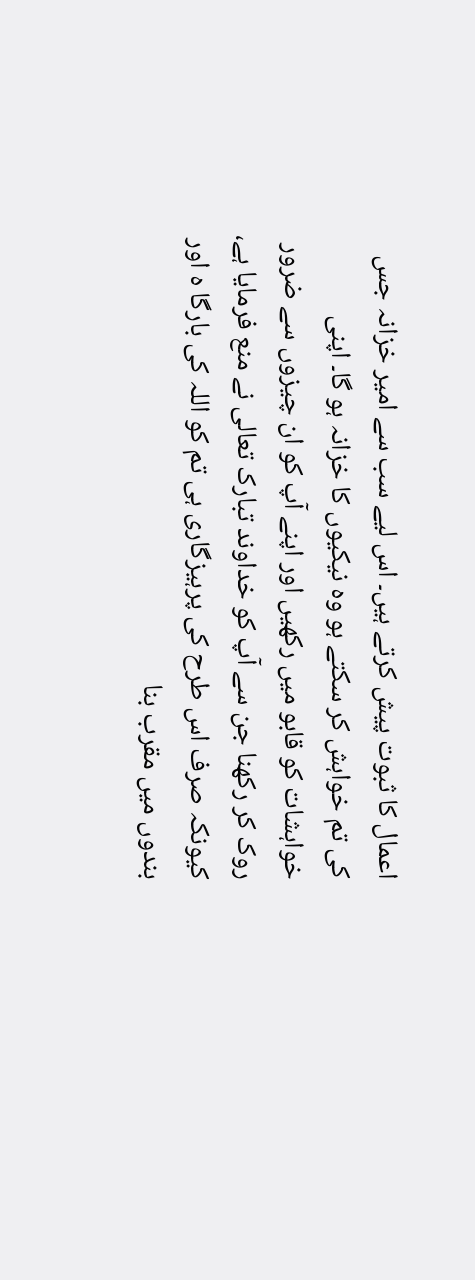اعمال کا ثبوت پیش کرتے ہیں۔ اس لیے سب سے امیر خزانہ جس کی تم خواہش کر سکتے ہو وہ نیکیوں کا خزانہ ہو گا۔ اپنی خواہشات کو قابو میں رکھیں اور اپنے آپ کو ان چیزوں سے ضرور روک کر رکھنا جن سے آپ کو خداوند تبارک تعالی نے منع فرمایا ہے،
کیونکہ صرف اس طرح کی پرہیزگاری ہی تم کو اللہ کی بارگا ہ اور بندوں میں مقرب بنا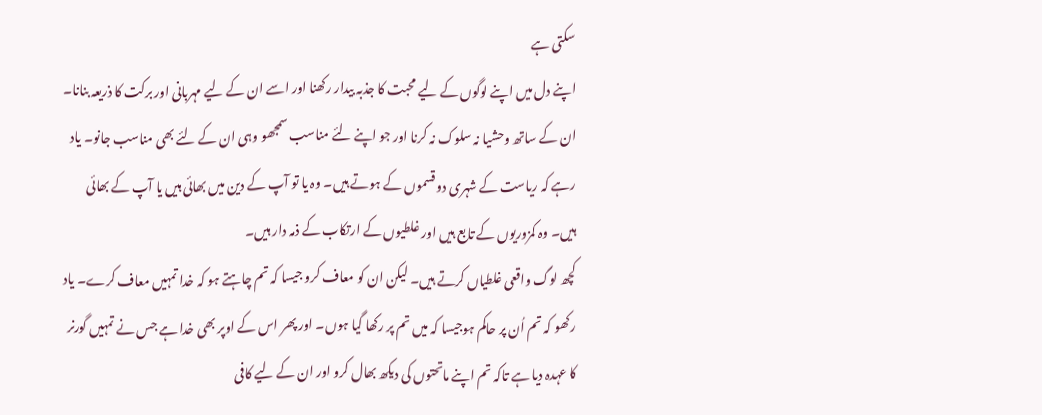سکتی ہے
اپنے دل میں اپنے لوگوں کے لیے محبت کا جذبہ بیدار رکھنا اور اسے ان کے لیے مہربانی اور برکت کا ذریعہ بنانا۔ ان کے ساتھ وحشیا نہ سلوک نہ کرنا اور جو اپنے لئے مناسب سمجھو وہی ان کے لئے بھی مناسب جانو۔ یاد رہے کہ ریاست کے شہری دو قسموں کے ہوتے ہیں۔ وہ یا تو آپ کے دین میں بھائی ہیں یا آپ کے بھائی ہیں۔ وہ کمزوریوں کے تابع ہیں اور غلطیوں کے ارتکاب کے ذمہ دار ہیں۔
کچھ لوگ واقعی غلطیاں کرتے ہیں۔ لیکن ان کو معاف کرو جیسا کہ تم چاہتے ہو کہ خدا تمہیں معاف کرے۔ یاد رکھو کہ تم اُن پر حاکم ہوجیسا کہ میں تم پر رکھا گیا ہوں۔ اور پھر اس کے اوپر بھی خدا ہے جس نے تمہیں گورنر کا عہدہ دیا ہے تاکہ تم اپنے ماتحتوں کی دیکھ بھال کرو اور ان کے لیے کافی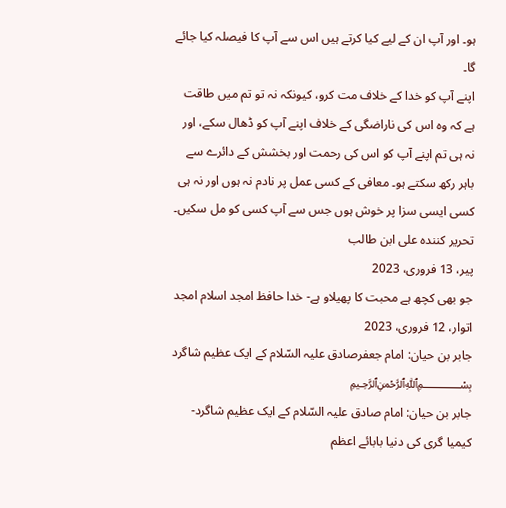ہو۔ اور آپ ان کے لیے کیا کرتے ہیں اس سے آپ کا فیصلہ کیا جائے گا۔
اپنے آپ کو خدا کے خلاف مت کرو، کیونکہ نہ تو تم میں طاقت ہے کہ وہ اس کی ناراضگی کے خلاف اپنے آپ کو ڈھال سکے، اور نہ ہی تم اپنے آپ کو اس کی رحمت اور بخشش کے دائرے سے باہر رکھ سکتے ہو۔ معافی کے کسی عمل پر نادم نہ ہوں اور نہ ہی کسی ایسی سزا پر خوش ہوں جس سے آپ کسی کو مل سکیں۔ تحریر کنندہ علی ابن طالب
پیر، 13 فروری، 2023
جو بھی کچھ ہے محبت کا پھیلاو ہے- خدا حافظ امجد اسلام امجد
اتوار، 12 فروری، 2023
جابر بن حیان: امام جعفرصادق علیہ السّلام کے ایک عظیم شاگرد
﷽
جابر بن حیان: امام صادق علیہ السّلام کے ایک عظیم شاگرد-کیمیا گری کی دنیا بابائے اعظم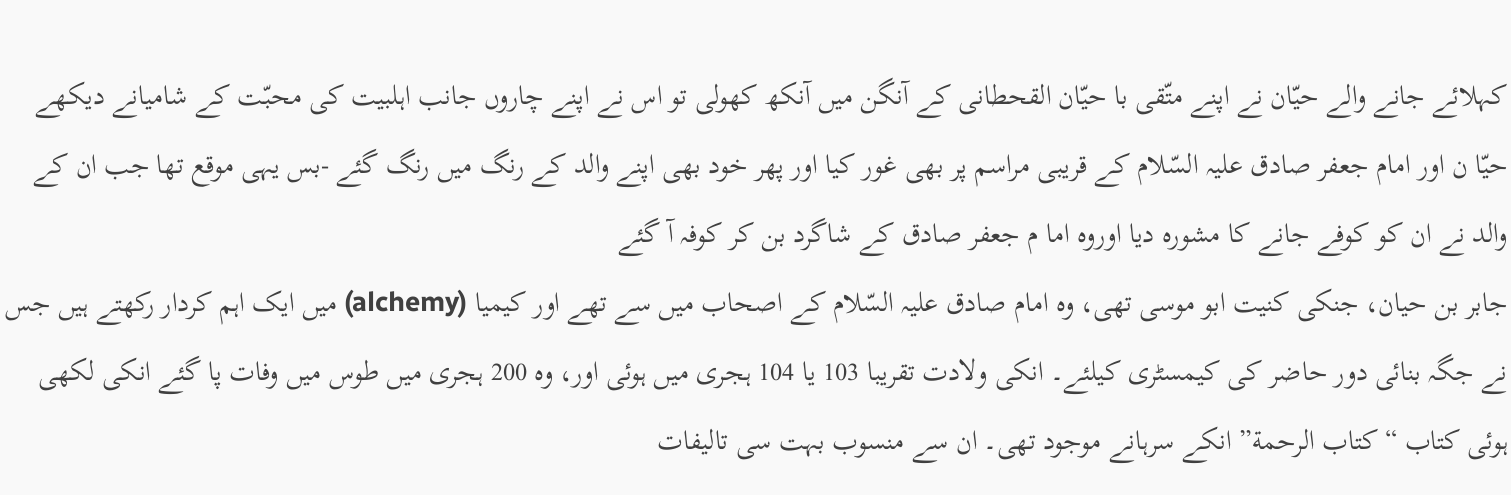کہلائے جانے والے حیّان نے اپنے متّقی با حیّان القحطانی کے آنگن میں آنکھ کھولی تو اس نے اپنے چاروں جانب اہلبیت کی محبّت کے شامیانے دیکھے حیّا ن اور امام جعفر صادق علیہ السّلام کے قریبی مراسم پر بھی غور کیا اور پھر خود بھی اپنے والد کے رنگ میں رنگ گئے -بس یہی موقع تھا جب ان کے والد نے ان کو کوفے جانے کا مشورہ دیا اوروہ اما م جعفر صادق کے شاگرد بن کر کوفہ آ گئے
جابر بن حیان، جنکی کنیت ابو موسی تھی، وہ امام صادق علیہ السّلام کے اصحاب میں سے تھے اور کیمیا (alchemy) میں ایک اہم کردار رکھتے ہیں جس نے جگہ بنائی دور حاضر کی کیمسٹری کیلئے۔ انکی ولادت تقریبا 103 یا 104 ہجری میں ہوئی اور، وہ 200 ہجری میں طوس میں وفات پا گئے انکی لکھی ہوئی کتاب “کتاب الرحمة” انکے سرہانے موجود تھی۔ ان سے منسوب بہت سی تالیفات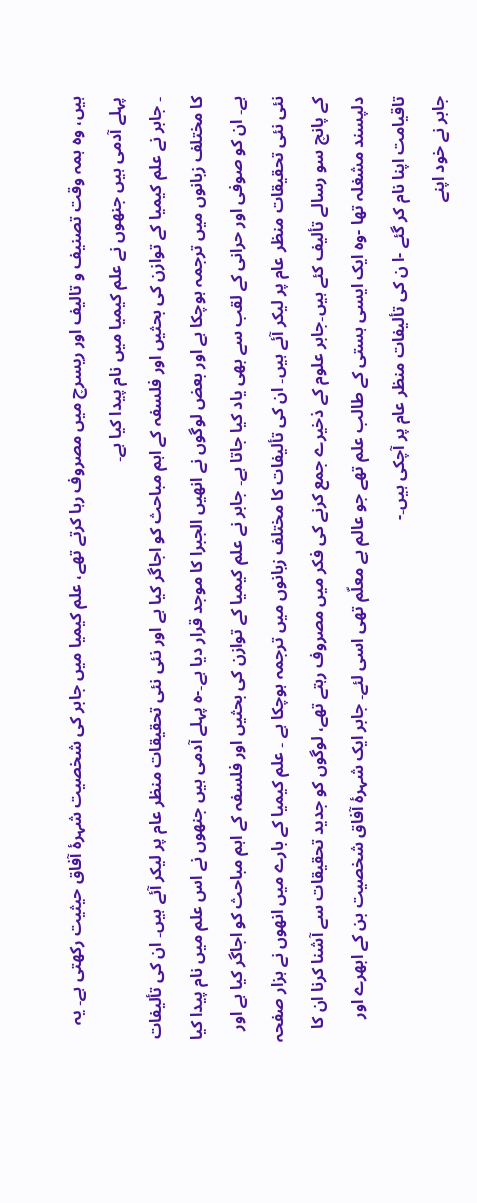ہیں، وہ ہمہ وقت تصنیف و تالیف اور ریسرچ میں مصروف رہا کرتے تھے، علم کیمیا میں جابر کی شخصیت شہرۂ آفاق حیثیت رکھتی ہے۔ یہ پہلے آدمی ہیں جنھوں نے علم کیمیا میں نام پیدا کیا ہے۔
۔ جابر نے علم کیمیا کے توازن کی بحثیں اور فلسفہ کے اہم مباحث کو اجاگر کیا ہے اور نئی نئی تحقیقات منظر عام پر لیکر آئے ہیں۔ ان کی تألیفات کا مختلف زبانوں میں ترجمہ ہوچکا ہے اور بعض لوگوں نے انھیں الجبرا کا موجد قرار دیا ہے۔-ہ پہلے آدمی ہیں جنھوں نے اس علم میں نام پیدا کیا ہے۔ ان کو صوفی اور حرانی کے لقب سے بھی یاد کیا جاتا ہے۔ جابر نے علم کیمیا کے توازن کی بحثیں اور فلسفہ کے اہم مباحث کو اجاگر کیا ہے اور نئی نئی تحقیقات منظر عام پر لیکر آئے ہیں۔ ان کی تألیفات کا مختلف زبانوں میں ترجمہ ہوچکا ہے ۔ علم کیمیا کے بارے میں انھوں نے ہزار صفحہ کے پانچ سو رسالے تألیف کئے ہیں۔جابر علوم کے ذخیرے جمع کرنے کی فکر میں مصروف رہتے تھے، لوگوں کو جدید تحقیقات سے آشنا کرنا ان کا دلپسند مشغلہ تھا -وہ ایک ایسی ہستی کے طالب علم تھے جو عالم بے معلّم تھی اسی لئے۔ جابر ایک شہرۂ آفاق شخصیت بن کے ابھرے اور تاقیامت اپنا نام کر گئے -ا ن کی تألیفات منظر عام پر آچکی ہیں۔-
جابر نے خود اپنے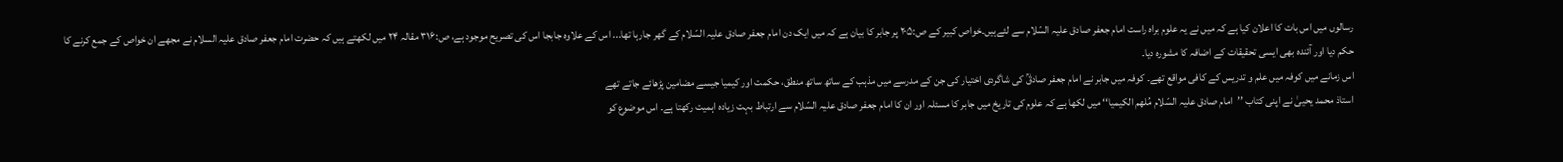رسالوں میں اس بات کا اعلان کیا ہے کہ میں نے یہ علوم براہ راست امام جعفر صادق علیہ السّلام سے لئےہیں۔خواص کبیر کے ص:۲۰۵ پر جابر کا بیان ہے کہ میں ایک دن امام جعفر صادق علیہ السّلام کے گھر جارہا تھا... اس کے علاوہ جابجا اس کی تصریح موجود ہے، ص:۳۱۶ مقالہ ۲۴ میں لکھتے ہیں کہ حضرت امام جعفر صادق علیہ السلام نے مجھے ان خواص کے جمع کرنے کا حکم دیا اور آئندہ بھی ایسی تحقیقات کے اضافہ کا مشورہ دیا۔
اس زمانے میں کوفہ میں علم و تدریس کے کافی مواقع تھے۔ کوفہ میں جابر نے امام جعفر صادقؒ کی شاگردی اختیار کی جن کے مدرسے میں مذہب کے ساتھ ساتھ منطق، حکمت اور کیمیا جیسے مضامین پڑھائے جاتے تھے
استاذ محمد یحییٰ نے اپنی کتاب ’’امام صادق علیہ السّلام مُلھم الکیمیا‘‘ میں لکھا ہے کہ علوم کی تاریخ میں جابر کا مسئلہ اور ان کا امام جعفر صادق علیہ السّلام سے ارتباط بہت زیادہ اہمیت رکھتا ہے۔ اس موضوع کو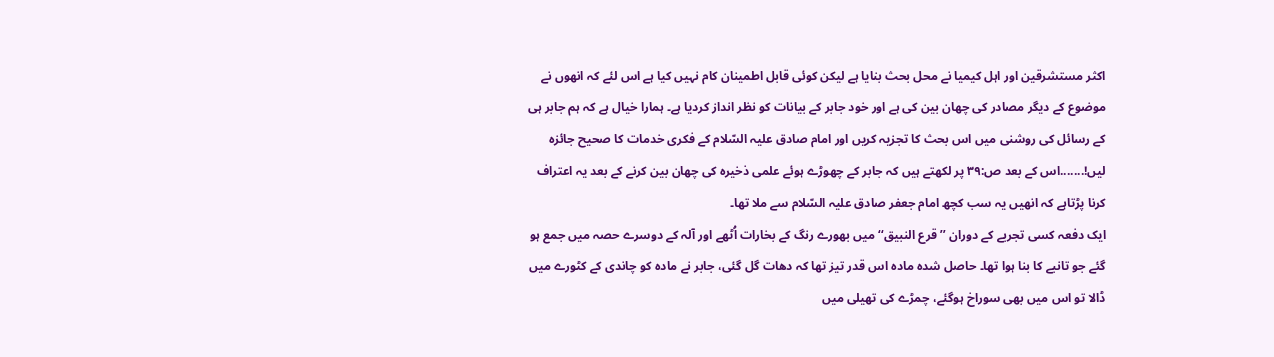اکثر مستشرقین اور اہل کیمیا نے محل بحث بنایا ہے لیکن کوئی قابل اطمینان کام نہیں کیا ہے اس لئے کہ انھوں نے موضوع کے دیگر مصادر کی چھان بین کی ہے اور خود جابر کے بیانات کو نظر انداز کردیا ہے۔ ہمارا خیال ہے کہ ہم جابر ہی کے رسائل کی روشنی میں اس بحث کا تجزیہ کریں اور امام صادق علیہ السّلام کے فکری خدمات کا صحیح جائزہ لیں!.......اس کے بعد ص:۳۹ پر لکھتے ہیں کہ جابر کے چھوڑے ہوئے علمی ذخیرہ کی چھان بین کرنے کے بعد یہ اعتراف کرنا پڑتاہے کہ انھیں یہ سب کچھ امام جعفر صادق علیہ السّلام سے ملا تھا۔
ایک دفعہ کسی تجربے کے دوران ’’ قرع النبیق‘‘ میں بھورے رنگ کے بخارات اُٹھے اور آلہ کے دوسرے حصہ میں جمع ہو گئے جو تانبے کا بنا ہوا تھا۔ حاصل شدہ مادہ اس قدر تیز تھا کہ دھات گل گئی، جابر نے مادہ کو چاندی کے کٹورے میں ڈالا تو اس میں بھی سوراخ ہوگئے، چمڑے کی تھیلی میں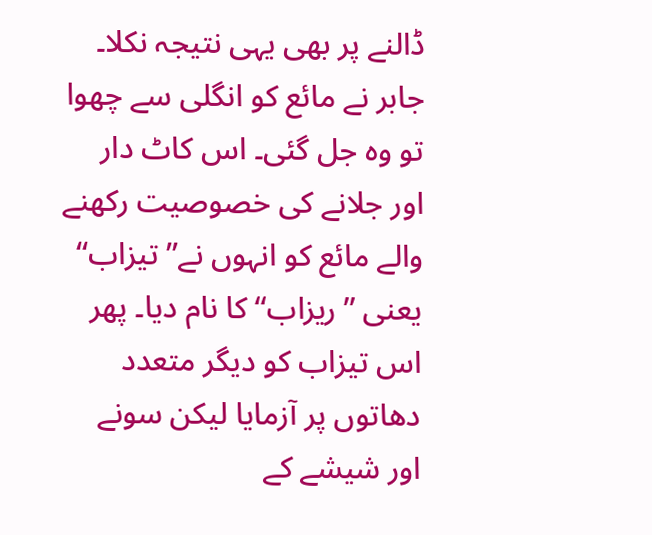ڈالنے پر بھی یہی نتیجہ نکلا۔ جابر نے مائع کو انگلی سے چھوا تو وہ جل گئی۔ اس کاٹ دار اور جلانے کی خصوصیت رکھنے والے مائع کو انہوں نے’’ تیزاب‘‘ یعنی ’’ریزاب‘‘ کا نام دیا۔ پھر اس تیزاب کو دیگر متعدد دھاتوں پر آزمایا لیکن سونے اور شیشے کے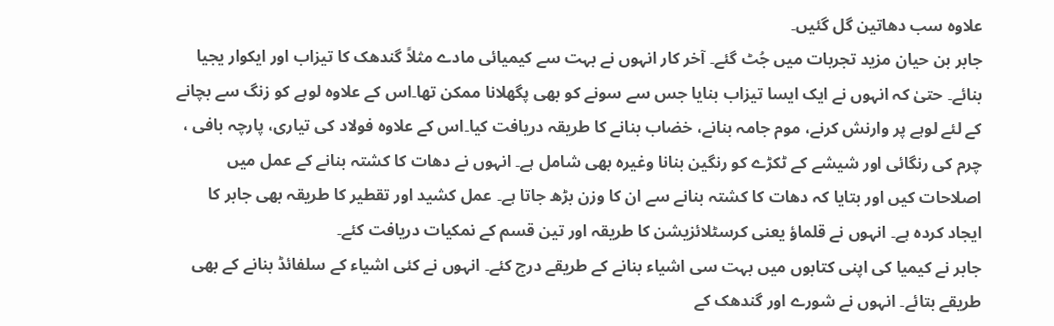علاوہ سب دھاتین گل گئیں۔
جابر بن حیان مزید تجربات میں جُٹ گئے۔ آخر کار انہوں نے بہت سے کیمیائی مادے مثلاً گندھک کا تیزاب اور ایکوار یجیا بنائے۔ حتیٰ کہ انہوں نے ایک ایسا تیزاب بنایا جس سے سونے کو بھی پگھلانا ممکن تھا۔اس کے علاوہ لوہے کو زنگ سے بچانے کے لئے لوہے پر وارنش کرنے، موم جامہ بنانے، خضاب بنانے کا طریقہ دریافت کیا۔اس کے علاوہ فولاد کی تیاری، پارچہ بافی ، چرم کی رنگائی اور شیشے کے ٹکڑے کو رنگین بنانا وغیرہ بھی شامل ہے۔ انہوں نے دھات کا کشتہ بنانے کے عمل میں اصلاحات کیں اور بتایا کہ دھات کا کشتہ بنانے سے ان کا وزن بڑھ جاتا ہے۔ عمل کشید اور تقطیر کا طریقہ بھی جابر کا ایجاد کردہ ہے۔ انہوں نے قلماؤ یعنی کرسٹلائزیشن کا طریقہ اور تین قسم کے نمکیات دریافت کئے۔
جابر نے کیمیا کی اپنی کتابوں میں بہت سی اشیاء بنانے کے طریقے درج کئے۔ انہوں نے کئی اشیاء کے سلفائڈ بنانے کے بھی طریقے بتائے۔ انہوں نے شورے اور گندھک کے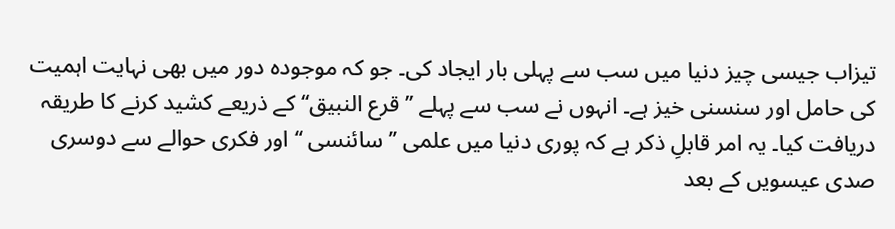تیزاب جیسی چیز دنیا میں سب سے پہلی بار ایجاد کی۔ جو کہ موجودہ دور میں بھی نہایت اہمیت کی حامل اور سنسنی خیز ہے۔ انہوں نے سب سے پہلے ’’ قرع النبیق‘‘ کے ذریعے کشید کرنے کا طریقہ دریافت کیا۔ یہ امر قابلِ ذکر ہے کہ پوری دنیا میں علمی ’’ سائنسی ‘‘ اور فکری حوالے سے دوسری صدی عیسویں کے بعد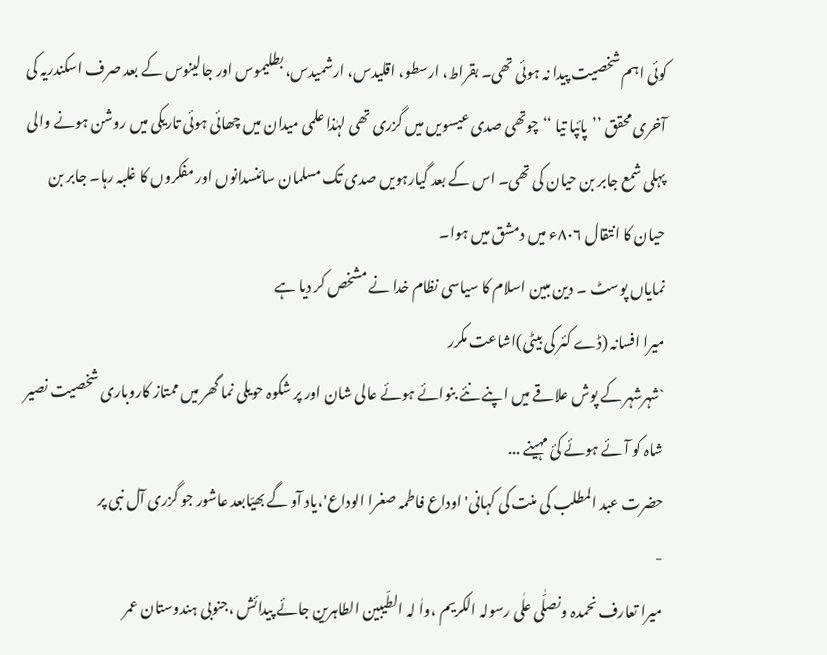کوئی اہم شخصیت پیدا نہ ہوئی تھی۔ بقراط، ارسطو، اقلیدس، ارشمیدس، بطلیموس اور جالینوس کے بعد صرف اسکندریہ کی آخری محقق ’’پائپا تیا ‘‘چوتھی صدی عیسویں میں گزری تھی لہٰذا علمی میدان میں چھائی ہوئی تاریکی میں روشن ہونے والی پہلی شمع جابر بن حیان کی تھی۔ اس کے بعد گیارہویں صدی تک مسلمان سائنسدانوں اور مفکروں کا غلبہ رہا۔ جابر بن حیان کا انتقال ۸۰۶ء میں دمشق میں ہوا۔
نمایاں پوسٹ ۔ دین مبین اسلام کا سیاسی نظام خدا نے مشخص کر دیا ہے
میرا افسانہ (ڈے کئر کی بیٹی)اشاعت مکرر
`شہرشہر کے پوش علاقے میں اپنے نئے بنوائے ہوئے عالی شان اور پر شکوہ حویلی نما گھر میں ممتاز کاروباری شخصیت نصیر شاہ کو آئے ہوئے کئ مہینے ...
حضرت عبد المطلب کی منت کی کہانی'اوداع فاطمہ صغرا الوداع'،یاد آو گے بھیّابعد عاشور جو گزری آل نبی پر
-
میرا تعارف نحمدہ ونصلّٰی علٰی رسولہ الکریم ،واٰ لہ الطّیبین الطاہرین جائے پیدائش ،جنوبی ہندوستان عمر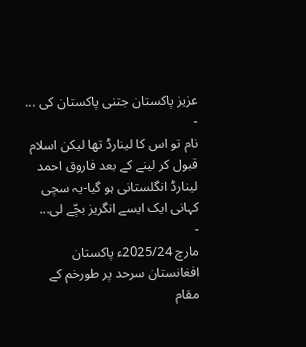عزیز پاکستان جتنی پاکستان کی ...
-
نام تو اس کا لینارڈ تھا لیکن اسلام قبول کر لینے کے بعد فاروق احمد لینارڈ انگلستانی ہو گیا-یہ سچی کہانی ایک ایسے انگریز بچّے لی...
-
مارچ 2025/24ء پاکستان افغانستان سرحد پر طورخم کے مقام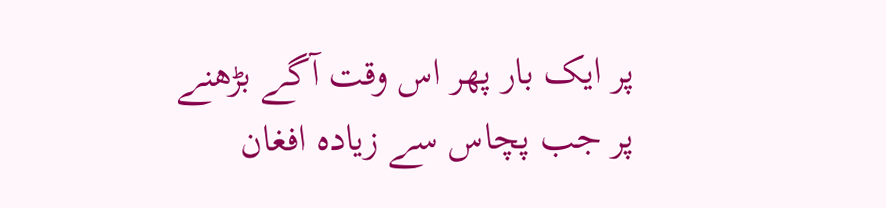پر ایک بار پھر اس وقت آگے بڑھنے پر جب پچاس سے زیادہ افغان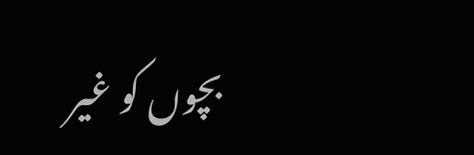بچوں کو غیر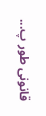قانونی طور پ...